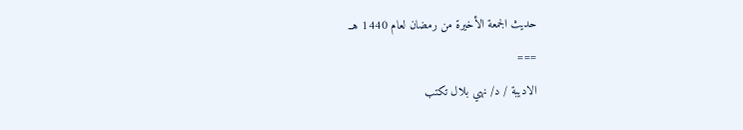حديث الجمعة الأخيرة من رمضان لعام 1440 هــ
===
الاديبة / د/ نهي بلال تكتب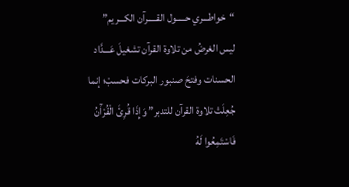“خواطـــري حـــــول القـــــرآن الكـــريم”
ليس الغرضُ من تلاوة القرآن تشغيلَ عَـــدَّاد الحسنات وفتحَ صنبور البركات فحسبْ؛ إنما جُعِلَتْ تلاوة القرآن للتدبر” وَإِذَا قُرِئَ الْقُرْآَنُ فَاسْتَمِعُوا لَهُ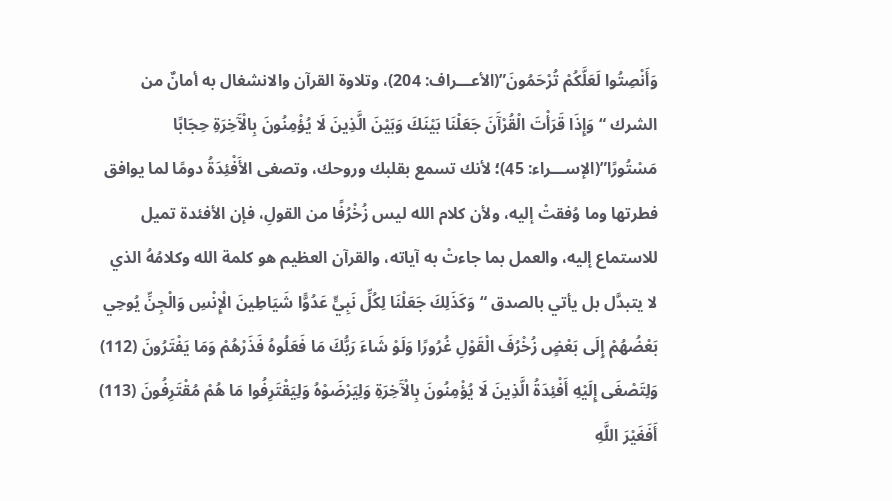وَأَنْصِتُوا لَعَلَّكُمْ تُرْحَمُونَ”(الأعـــراف: 204)، وتلاوة القرآن والانشغال به أمانٌ من الشرك “وَإِذَا قَرَأْتَ الْقُرْآَنَ جَعَلْنَا بَيْنَكَ وَبَيْنَ الَّذِينَ لَا يُؤْمِنُونَ بِالْآَخِرَةِ حِجَابًا مَسْتُورًا”(الإســـراء: 45)؛ لأنك تسمع بقلبك وروحك، وتصغى الأَفْئِدَةُ دومًا لما يوافق فطرتها وما وُفقتْ إليه، ولأن كلام الله ليس زُخْرُفًا من القولِ، فإن الأفئدة تميل للاستماع إليه، والعمل بما جاءتْ به آياته، والقرآن العظيم هو كلمة الله وكلامُهُ الذي لا يتبدَّل بل يأتي بالصدق “وَكَذَلِكَ جَعَلْنَا لِكُلِّ نَبِيٍّ عَدُوًّا شَيَاطِينَ الْإِنْسِ وَالْجِنِّ يُوحِي بَعْضُهُمْ إِلَى بَعْضٍ زُخْرُفَ الْقَوْلِ غُرُورًا وَلَوْ شَاءَ رَبُّكَ مَا فَعَلُوهُ فَذَرْهُمْ وَمَا يَفْتَرُونَ (112) وَلِتَصْغَى إِلَيْهِ أَفْئِدَةُ الَّذِينَ لَا يُؤْمِنُونَ بِالْآَخِرَةِ وَلِيَرْضَوْهُ وَلِيَقْتَرِفُوا مَا هُمْ مُقْتَرِفُونَ (113) أَفَغَيْرَ اللَّهِ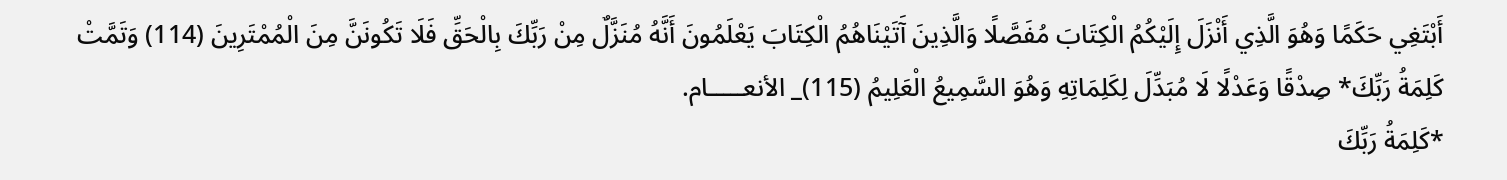أَبْتَغِي حَكَمًا وَهُوَ الَّذِي أَنْزَلَ إِلَيْكُمُ الْكِتَابَ مُفَصَّلًا وَالَّذِينَ آَتَيْنَاهُمُ الْكِتَابَ يَعْلَمُونَ أَنَّهُ مُنَزَّلٌ مِنْ رَبِّكَ بِالْحَقِّ فَلَا تَكُونَنَّ مِنَ الْمُمْتَرِينَ (114) وَتَمَّتْ كَلِمَةُ رَبِّكَ* صِدْقًا وَعَدْلًا لَا مُبَدِّلَ لِكَلِمَاتِهِ وَهُوَ السَّمِيعُ الْعَلِيمُ (115)_ الأنعـــــام.
*كَلِمَةُ رَبِّكَ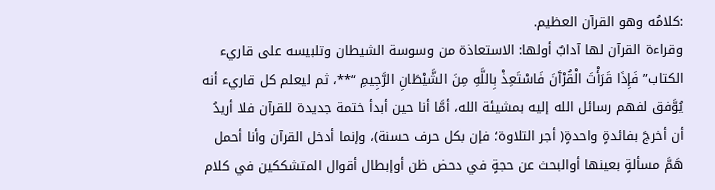:كلامُه وهو القرآن العظيم.
وقراءة القرآن لها آدابٌ أولها: الاستعاذة من وسوسة الشيطان وتلبيسه على قاريء الكتاب” فَإِذَا قَرَأْتَ الْقُرْآَنَ فَاسْتَعِذْ بِاللَّهِ مِنَ الشَّيْطَانِ الرَّجِيمِ “**، ثم ليعلم كل قاريء أنه يُوَّفق لفهم رسائل الله إليه بمشيئة الله، أمَّا أنا حين أبدأ ختمة جديدة للقرآن فلا أريدُ أن أخرجَ بفائدةٍ واحدةٍ( أجر التلاوة؛ فإن بكل حرف حسنة)، وإنما أدخل القرآن وأنا أحمل هَمَّ مسألةٍ بعينها أوالبحث عن حجةٍ في دحض ظن أوإبطال أقوال المتشككين في كلام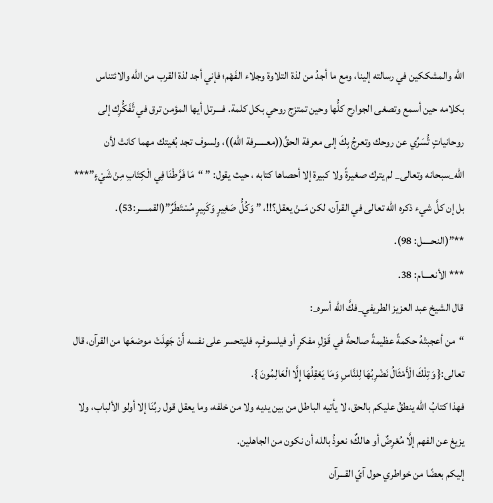الله والمشككين في رسالته إلينا، ومع ما أجدُ من لذة التلاوة وجلاء الفَهْم؛ فإني أجد لذة القرب من الله والائتناس بكلامه حين أسمع وتصغى الجوارح كلُّها وحين تمتزج روحي بكل كلمة. فــــرتل أيها المؤمن ترق في تَّفَكُّرِك إلى روحانياتٍ تُّسَرِّي عن روحك وتعرجُ بِكَ إلى معرفة الحقِّ((معـــــرفة الله))، ولسوف تجد بُغيتك مهما كانتْ لأن الله_سبحانه وتعالى_ لم يترك صغيرةً ولا كبيرة إلا أحصاها كتابه ، حيث يقول: ” “مَا فَرَّطْنَا فِي الْكِتَابِ مِنْ شَيْءٍ”*** بل إن كلَّ شيء ذكره الله تعالى في القرآن، لكن مَــنْ يعقل؟!!، ” وَكُلُّ صَغِيرٍ وَكَبِيرٍ مُسْتَطَرٌ”(القمـــــر:53).
**”(النحـــــل: 98).
*** الأنعــــام: 38.
قال الشيخ عبد العزيز الطريفي_فكَّ الله أسره_:
“من أعجبتْهُ حكمةً عظيمةً صالحةً في قَوْلِ مفكرٍ أو فيلسوفٍ، فليتحسر على نفسه أَنْ جَهِلَتْ موضعَها من القرآن، قال تعالى:{ وَتِلْكَ الْأَمْثَالُ نَضْرِبُهَا لِلنَّاسِ وَمَا يَعْقِلُهَا إِلَّا الْعَالِمُونَ }.
فهذا كتابُ الله ينطقُ عليكم بالحق، لا يأتيه الباطل من بين يديه ولا من خلفه، وما يعقل قول ربِّنَا إلا أولو الألباب، ولا يزيغ عن الفهم إلَّا مُعْرِضٌ أو هالكٌ؛ نعوذُ بالله أن نكون من الجاهلين.
إليكم بعضًا من خواطري حول آيّ القـــرآن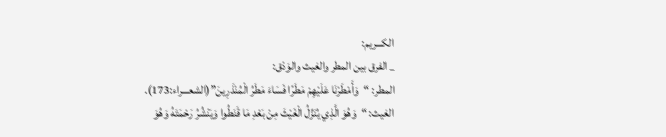الكـــريم:
_ الفرق بين المطر والغيث والوَدْق:
المطر: “وَأَمْطَرْنَا عَلَيْهِمْ مَطَرًا فَسَاءَ مَطَرُ الْمُنْذَرِينَ”(الشعـــراء:173).
الغيث: “وَهُوَ الَّذِي يُنَزِّلُ الْغَيْثَ مِنْ بَعْدِ مَا قَنَطُوا وَيَنْشُرُ رَحْمَتَهُ وَهُوَ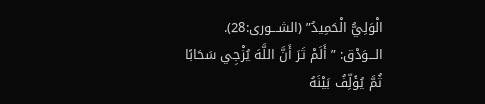الْوَلِيُّ الْحَمِيدُ” (الشـــورى:28).
الـــوَدْق: ” أَلَمْ تَرَ أَنَّ اللَّهَ يُزْجِي سَحَابًا ثُمَّ يُؤَلِّفُ بَيْنَهُ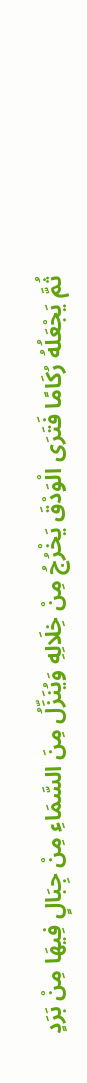ثُمَّ يَجْعَلُهُ رُكَامًا فَتَرَى الْوَدْقَ يَخْرُجُ مِنْ خِلَالِهِ وَيُنَزِّلُ مِنَ السَّمَاءِ مِنْ جِبَالٍ فِيهَا مِنْ بَرَدٍ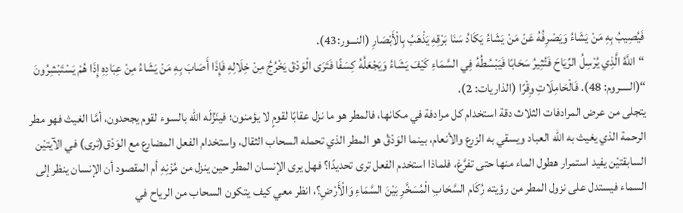فَيُصِيبُ بِهِ مَنْ يَشَاءُ وَيَصْرِفُهُ عَنْ مَنْ يَشَاءُ يَكَادُ سَنَا بَرْقِهِ يَذْهَبُ بِالْأَبْصَارِ (النـــور:43).
“اللَّهُ الَّذِي يُرْسِلُ الرِّيَاحَ فَتُثِيرُ سَحَابًا فَيَبْسُطُهُ فِي السَّمَاءِ كَيْفَ يَشَاءُ وَيَجْعَلُهُ كِسَفًا فَتَرَى الْوَدْقَ يَخْرُجُ مِنْ خِلَالِهِ فَإِذَا أَصَابَ بِهِ مَنْ يَشَاءُ مِنْ عِبَادِهِ إِذَا هُمْ يَسْتَبْشِرُونَ “(الـــــروم: 48). فَالْحَامِلَاتِ وِقْرًا (الذاريات: 2).
يتجلى من عرض المرادفات الثلاث دقة استخدام كل مرادفة في مكانها، فالمطر هو ما نزل عقابًا لقومٍ لا يؤمنون؛ فينَزِّلَه الله بالسوء لقوم يجحدون، أمَّا الغيث فهو مطر الرحمة الذي يغيث به الله العباد ويسقي به الزرع والأنعام، بينما الوَدْقُ هو المطر الذي تحمله السحاب الثقال، واستخدام الفعل المضارع مع الوَدْق(ترى) في الآيتيْن السابقتيْن يفيد استمرار هطول الماء منها حتى تفرَّغ، فلماذا استخدم الفعل ترى تحديدًا؟ فهل يرى الإنسان المطر حين ينزل من مُزْنِهِ أم المقصود أن الإنسان ينظر إلى السماء فيستدل على نزول المطر من رؤيته رُكَام السَّحَابِ الْمُسَخَّرِ بَيْنَ السَّمَاءِ وَالْأَرْضِ؟، انظر معي كيف يتكون السحاب من الرياح في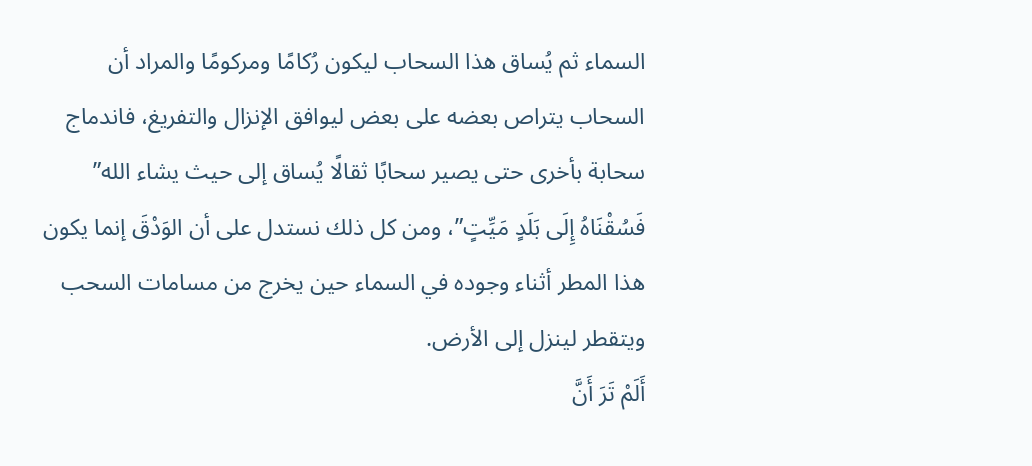السماء ثم يُساق هذا السحاب ليكون رُكامًا ومركومًا والمراد أن السحاب يتراص بعضه على بعض ليوافق الإنزال والتفريغ، فاندماج سحابة بأخرى حتى يصير سحابًا ثقالًا يُساق إلى حيث يشاء الله” فَسُقْنَاهُ إِلَى بَلَدٍ مَيِّتٍ”، ومن كل ذلك نستدل على أن الوَدْقَ إنما يكون هذا المطر أثناء وجوده في السماء حين يخرج من مسامات السحب ويتقطر لينزل إلى الأرض.
أَلَمْ تَرَ أَنَّ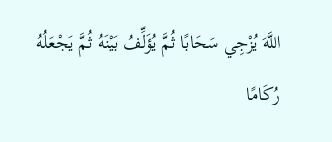اللَّهَ يُزْجِي سَحَابًا ثُمَّ يُؤَلِّفُ بَيْنَهُ ثُمَّ يَجْعَلُهُ رُكَامًا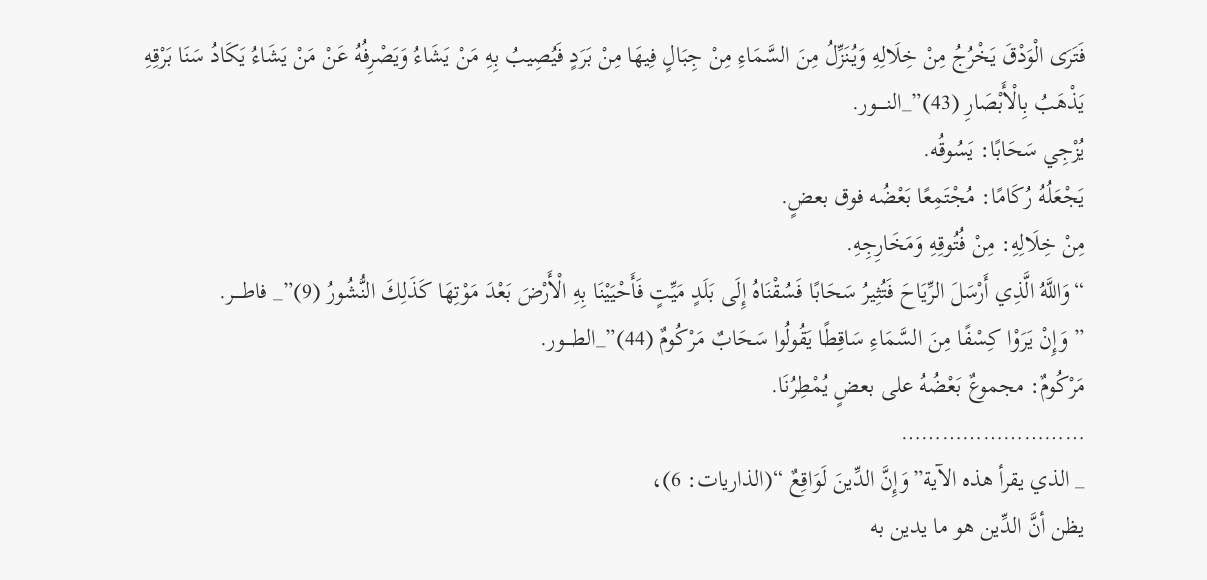فَتَرَى الْوَدْقَ يَخْرُجُ مِنْ خِلَالِهِ وَيُنَزِّلُ مِنَ السَّمَاءِ مِنْ جِبَالٍ فِيهَا مِنْ بَرَدٍ فَيُصِيبُ بِهِ مَنْ يَشَاءُ وَيَصْرِفُهُ عَنْ مَنْ يَشَاءُ يَكَادُ سَنَا بَرْقِهِ يَذْهَبُ بِالْأَبْصَارِ (43)”_النـــــور.
يُزْجِي سَحَابًا: يَسُوقُه.
يَجْعَلُهُ رُكَامًا: مُجْتَمِعًا بَعْضُه فوق بعضٍ.
مِنْ خِلَالِهِ: مِنْ فُتُوقِهِ وَمَخَارِجِهِ.
“وَاللَّهُ الَّذِي أَرْسَلَ الرِّيَاحَ فَتُثِيرُ سَحَابًا فَسُقْنَاهُ إِلَى بَلَدٍ مَيِّتٍ فَأَحْيَيْنَا بِهِ الْأَرْضَ بَعْدَ مَوْتِهَا كَذَلِكَ النُّشُورُ (9)”_ فاطــــر.
” وَإِنْ يَرَوْا كِسْفًا مِنَ السَّمَاءِ سَاقِطًا يَقُولُوا سَحَابٌ مَرْكُومٌ (44)”_الطــــور.
مَرْكُومٌ: مجموعٌ بَعْضُهُ على بعضٍ يُمْطِرُنَا.
………………………
_ الذي يقرأ هذه الآية”وَإِنَّ الدِّينَ لَوَاقِعٌ “(الذاريات: 6)،
يظن أنَّ الدِّين هو ما يدين به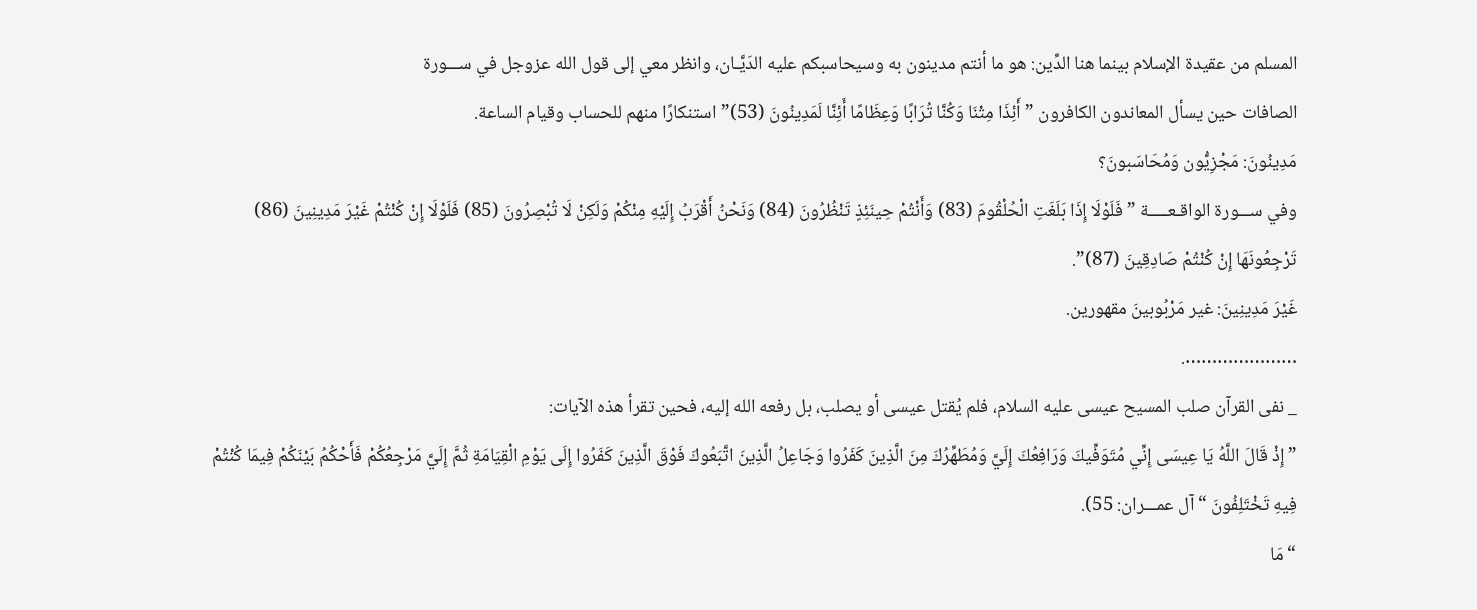المسلم من عقيدة الإسلام بينما هنا الدِّين: هو ما أنتم مدينون به وسيحاسبكم عليه الدَيَّـان، وانظر معي إلى قول الله عزوجل في ســـورة
الصافات حين يسأل المعاندون الكافرون ” أَئِذَا مِتْنَا وَكُنَّا تُرَابًا وَعِظَامًا أَئِنَّا لَمَدِينُونَ (53)” استنكارًا منهم للحساب وقيام الساعة.
مَدِينُونَ: مَجْزِيُّون وَمُحَاسَبونَ؟
وفي ســـورة الواقـعـــــة ” فَلَوْلَا إِذَا بَلَغَتِ الْحُلْقُومَ (83) وَأَنْتُمْ حِينَئِذٍ تَنْظُرُونَ (84) وَنَحْنُ أَقْرَبُ إِلَيْهِ مِنْكُمْ وَلَكِنْ لَا تُبْصِرُونَ (85) فَلَوْلَا إِنْ كُنْتُمْ غَيْرَ مَدِينِينَ (86) تَرْجِعُونَهَا إِنْ كُنْتُمْ صَادِقِينَ (87)”.
غَيْرَ مَدِينِينَ: غير مَرْبُوبينَ مقهورين.
………………….
_ نفى القرآن صلب المسيح عيسى عليه السلام، فلم يُقتل عيسى أو يصلب، بل رفعه الله إليه، فحين تقرأ هذه الآيات:
” إِذْ قَالَ اللَّهُ يَا عِيسَى إِنِّي مُتَوَفِّيكَ وَرَافِعُكَ إِلَيَّ وَمُطَهِّرُكَ مِنَ الَّذِينَ كَفَرُوا وَجَاعِلُ الَّذِينَ اتَّبَعُوكَ فَوْقَ الَّذِينَ كَفَرُوا إِلَى يَوْمِ الْقِيَامَةِ ثُمَّ إِلَيَّ مَرْجِعُكُمْ فَأَحْكُمُ بَيْنَكُمْ فِيمَا كُنْتُمْ فِيهِ تَخْتَلِفُونَ “آل عمـــران: 55).
“مَا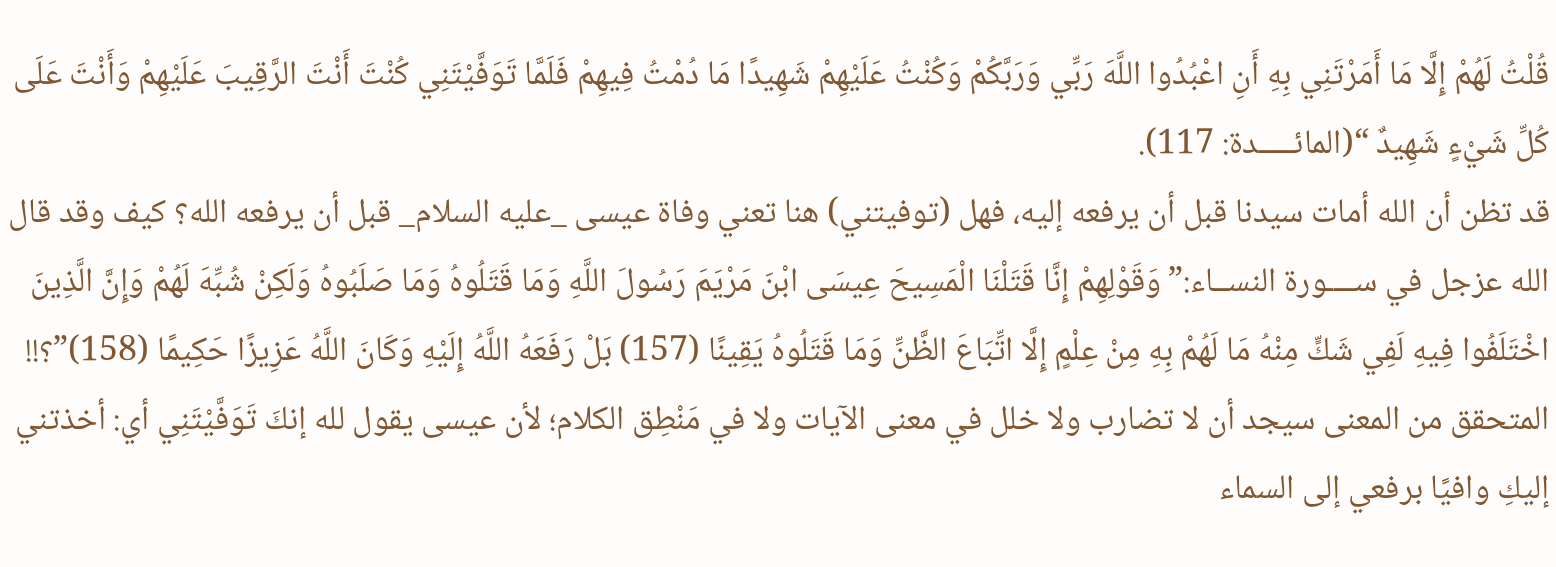قُلْتُ لَهُمْ إِلَّا مَا أَمَرْتَنِي بِهِ أَنِ اعْبُدُوا اللَّهَ رَبِّي وَرَبَّكُمْ وَكُنْتُ عَلَيْهِمْ شَهِيدًا مَا دُمْتُ فِيهِمْ فَلَمَّا تَوَفَّيْتَنِي كُنْتَ أَنْتَ الرَّقِيبَ عَلَيْهِمْ وَأَنْتَ عَلَى كُلِّ شَيْءٍ شَهِيدٌ “(المائـــــدة: 117).
قد تظن أن الله أمات سيدنا قبل أن يرفعه إليه، فهل (توفيتني) هنا تعني وفاة عيسى _عليه السلام_ قبل أن يرفعه الله؟ كيف وقد قال الله عزجل في ســــورة النســاء:” وَقَوْلِهِمْ إِنَّا قَتَلْنَا الْمَسِيحَ عِيسَى ابْنَ مَرْيَمَ رَسُولَ اللَّهِ وَمَا قَتَلُوهُ وَمَا صَلَبُوهُ وَلَكِنْ شُبِّهَ لَهُمْ وَإِنَّ الَّذِينَ اخْتَلَفُوا فِيهِ لَفِي شَكٍّ مِنْهُ مَا لَهُمْ بِهِ مِنْ عِلْمٍ إِلَّا اتِّبَاعَ الظَّنِّ وَمَا قَتَلُوهُ يَقِينًا (157) بَلْ رَفَعَهُ اللَّهُ إِلَيْهِ وَكَانَ اللَّهُ عَزِيزًا حَكِيمًا (158)”؟!!
المتحقق من المعنى سيجد أن لا تضارب ولا خلل في معنى الآيات ولا في مَنْطِق الكلام؛ لأن عيسى يقول لله إنكَ تَوَفَّيْتَنِي أي: أخذتني إليكِ وافيًا برفعي إلى السماء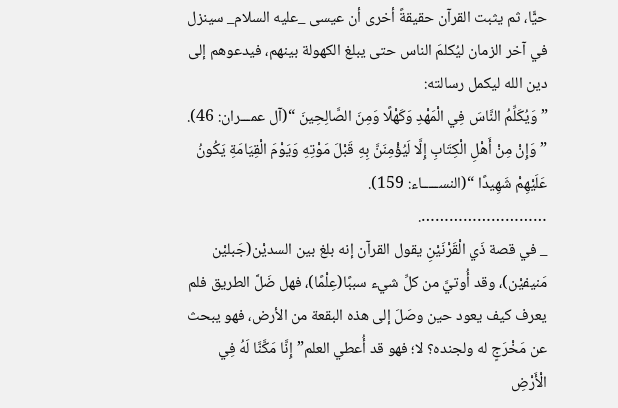حيًّا، ثم يثبت القرآن حقيقةً أخرى أن عيسى _عليه السلام_ سينزل في آخر الزمان ليُكلمَ الناس حتى يبلغ الكهولة بينهم، فيدعوهم إلى دين الله ليكمل رسالته:
” وَيُكَلِّمُ النَّاسَ فِي الْمَهْدِ وَكَهْلًا وَمِنَ الصَّالِحِينَ “(آل عمـــران: 46).
” وَإِنْ مِنْ أَهْلِ الْكِتَابِ إِلَّا لَيُؤْمِنَنَّ بِهِ قَبْلَ مَوْتِهِ وَيَوْمَ الْقِيَامَةِ يَكُونُ عَلَيْهِمْ شَهِيدًا “(النســـــاء: 159).
……………………….
_ في قصة ذَي الْقَرْنَيْنِ يقول القرآن إنه بلغ بين السديْن(جَبليْن مَنيفيْن)، وقد أُوتيَّ من كلِّ شيء سببًا(عِلْمًا)، فهل ضَلَّ الطريق فلم يعرف كيف يعود حين وصَلَ إلى هذه البقعة من الأرض، فهو يبحث عن مَخْرَجٍ له ولجنده؟ لا؛ فهو قد أُعطي العلم”إِنَّا مَكَّنَّا لَهُ فِي الْأَرْضِ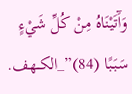وَآَتَيْنَاهُ مِنْ كُلِّ شَيْءٍ سَبَبًا (84)”_الكــهف.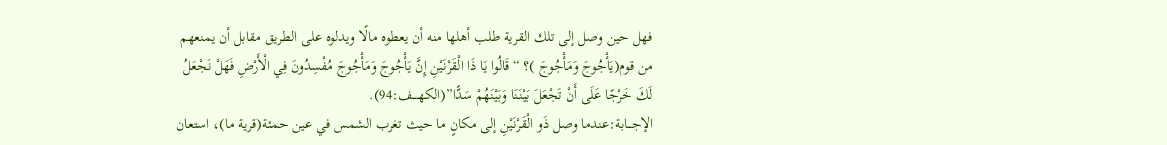فهل حين وصل إلى تلك القرية طلب أهلها منه أن يعطوه مالًا ويدلوه على الطريق مقابل أن يمنعهم من قوم(يَأْجُوجَ وَمَأْجُوجَ )؟ “قَالُوا يَا ذَا الْقَرْنَيْنِ إِنَّ يَأْجُوجَ وَمَأْجُوجَ مُفْسِدُونَ فِي الْأَرْضِ فَهَلْ نَجْعَلُ لَكَ خَرْجًا عَلَى أَنْ تَجْعَلَ بَيْنَنَا وَبَيْنَهُمْ سَدًّا”(الكهــــف:94).
الإجـــابة:عندما وصل ذَو الْقَرْنَيْنِ إلى مكانٍ ما حيث تغرب الشمس في عين حمئة(قرية ما)، استعان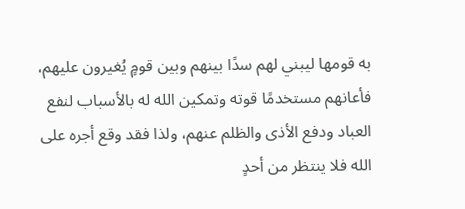به قومها ليبني لهم سدًا بينهم وبين قومٍ يُغيرون عليهم، فأعانهم مستخدمًا قوته وتمكين الله له بالأسباب لنفع العباد ودفع الأذى والظلم عنهم، ولذا فقد وقع أجره على الله فلا ينتظر من أحدٍ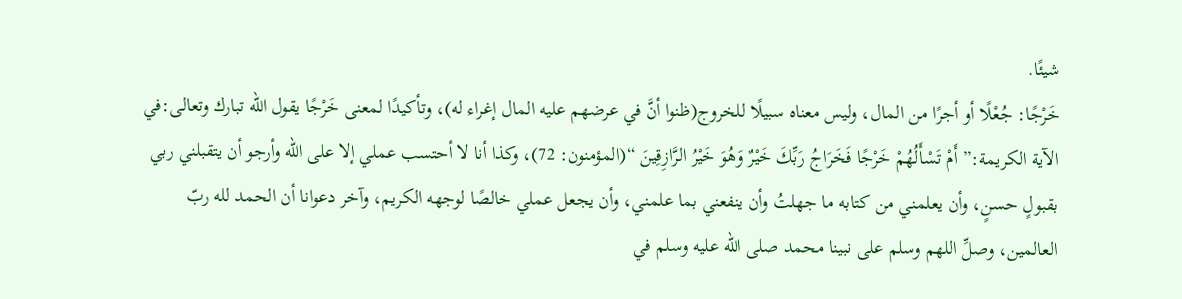شيئًا.
خَرْجًا: جُعْلًا أو أجرًا من المال، وليس معناه سبيلًا للخروج(ظنوا أنَّ في عرضهم عليه المال إغراء له)، وتأكيدًا لمعنى خَرْجًا يقول الله تبارك وتعالى:في الآية الكريمة:” أَمْ تَسْأَلُهُمْ خَرْجًا فَخَرَاجُ رَبِّكَ خَيْرٌ وَهُوَ خَيْرُ الرَّازِقِينَ “(المؤمنون: 72)، وكذا أنا لا أحتسب عملي إلا على الله وأرجو أن يتقبلني ربي بقبولٍ حسنٍ، وأن يعلمني من كتابه ما جهلتُ وأن ينفعني بما علمني، وأن يجعل عملي خالصًا لوجهه الكريم، وآخر دعوانا أن الحمد لله ربّ العالمين، وصلِّ اللهم وسلم على نبينا محمد صلى الله عليه وسلم في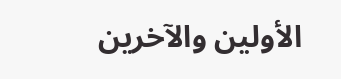الأولين والآخرين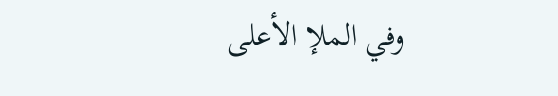وفي الملإ الأعلى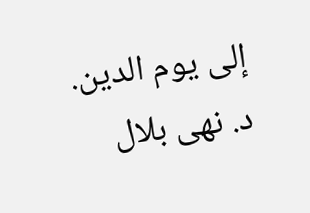إلى يوم الدين.
د. نهى بلال